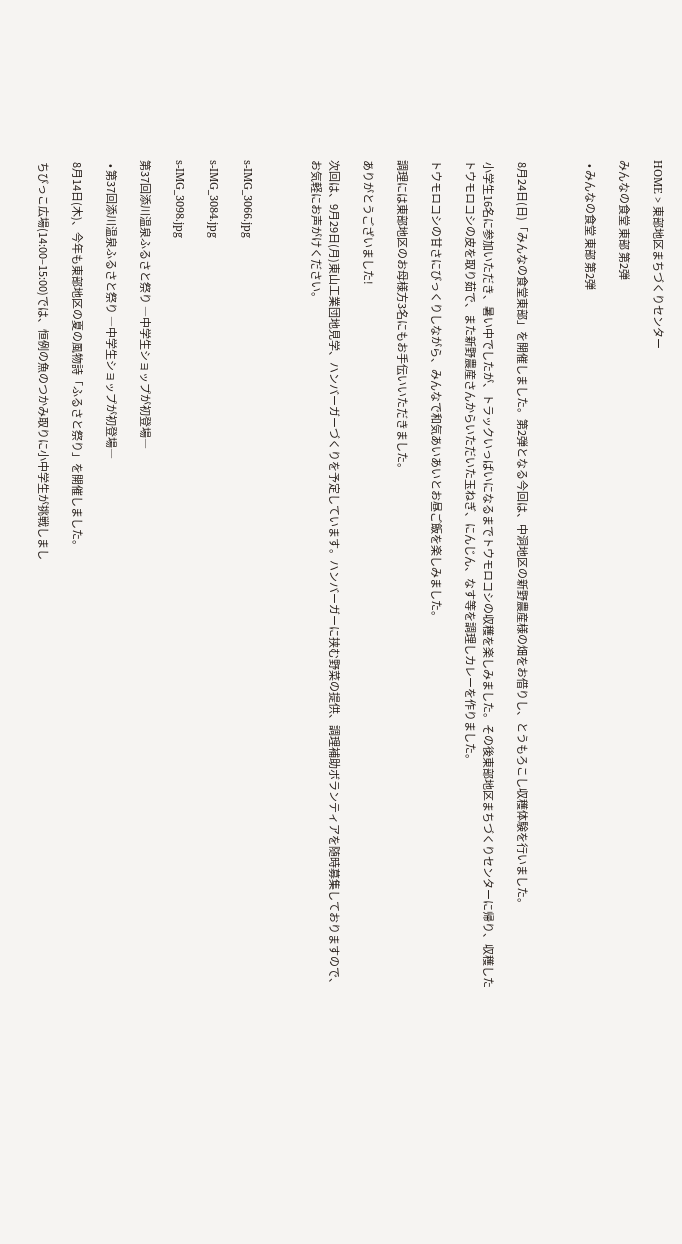HOME > 東部地区まちづくりセンター

みんなの食堂 東部 第2弾

  • みんなの食堂 東部 第2弾



 8月24日(日)「みんなの食堂東部」を開催しました。第2弾となる今回は、中洞地区の新野農産様の畑をお借りし、とうもろこし収穫体験を行いました。

 小学生16名に参加いただき、暑い中でしたが、トラックいっぱいになるまでトウモロコシの収穫を楽しみました。その後東部地区まちづくりセンターに帰り、収穫したトウモロコシの皮を取り茹で、また新野農産さんからいただいた玉ねぎ、にんじん、なす等を調理しカレーを作りました。

トウモロコシの甘さにびっくりしながら、みんなで和気あいあいとお昼ご飯を楽しみました。

調理には東部地区のお母様方3名にもお手伝いいただきました。

ありがとうございました!

次回は、9月29日(月)東山工業団地見学、ハンバーガーづくりを予定しています。ハンバーガーに挟む野菜の提供、調理補助ボランティアを随時募集しておりますので、お気軽にお声がけください。



s-IMG_3066.jpg

s-IMG_3084.jpg

s-IMG_3098.jpg

第37回添川温泉ふるさと祭り ―中学生ショップが初登場―

  • 第37回添川温泉ふるさと祭り ―中学生ショップが初登場―

 8月14日(木)、今年も東部地区の夏の風物詩「ふるさと祭り」を開催しました。

 ちびっこ広場(14:00–15:00)では、恒例の魚のつかみ取りに小中学生が挑戦しまし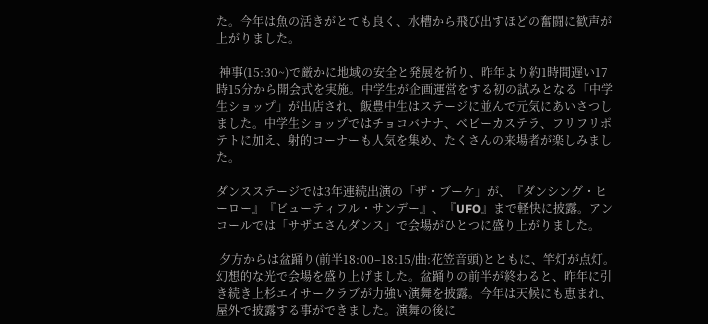た。今年は魚の活きがとても良く、水槽から飛び出すほどの奮闘に歓声が上がりました。

 神事(15:30~)で厳かに地域の安全と発展を祈り、昨年より約1時間遅い17時15分から開会式を実施。中学生が企画運営をする初の試みとなる「中学生ショップ」が出店され、飯豊中生はステージに並んで元気にあいさつしました。中学生ショップではチョコバナナ、ベビーカステラ、フリフリポテトに加え、射的コーナーも人気を集め、たくさんの来場者が楽しみました。

ダンスステージでは3年連続出演の「ザ・ブーケ」が、『ダンシング・ヒーロー』『ビューティフル・サンデー』、『UFO』まで軽快に披露。アンコールでは「サザエさんダンス」で会場がひとつに盛り上がりました。

 夕方からは盆踊り(前半18:00–18:15/曲:花笠音頭)とともに、竿灯が点灯。幻想的な光で会場を盛り上げました。盆踊りの前半が終わると、昨年に引き続き上杉エイサークラブが力強い演舞を披露。今年は天候にも恵まれ、屋外で披露する事ができました。演舞の後に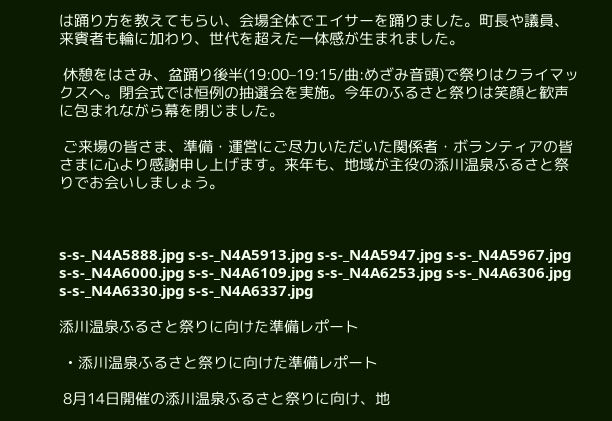は踊り方を教えてもらい、会場全体でエイサーを踊りました。町長や議員、来賓者も輪に加わり、世代を超えた一体感が生まれました。

 休憩をはさみ、盆踊り後半(19:00–19:15/曲:めざみ音頭)で祭りはクライマックスへ。閉会式では恒例の抽選会を実施。今年のふるさと祭りは笑顔と歓声に包まれながら幕を閉じました。

 ご来場の皆さま、準備・運営にご尽力いただいた関係者・ボランティアの皆さまに心より感謝申し上げます。来年も、地域が主役の添川温泉ふるさと祭りでお会いしましょう。



s-s-_N4A5888.jpg s-s-_N4A5913.jpg s-s-_N4A5947.jpg s-s-_N4A5967.jpg s-s-_N4A6000.jpg s-s-_N4A6109.jpg s-s-_N4A6253.jpg s-s-_N4A6306.jpg s-s-_N4A6330.jpg s-s-_N4A6337.jpg

添川温泉ふるさと祭りに向けた準備レポート

  • 添川温泉ふるさと祭りに向けた準備レポート

 8月14日開催の添川温泉ふるさと祭りに向け、地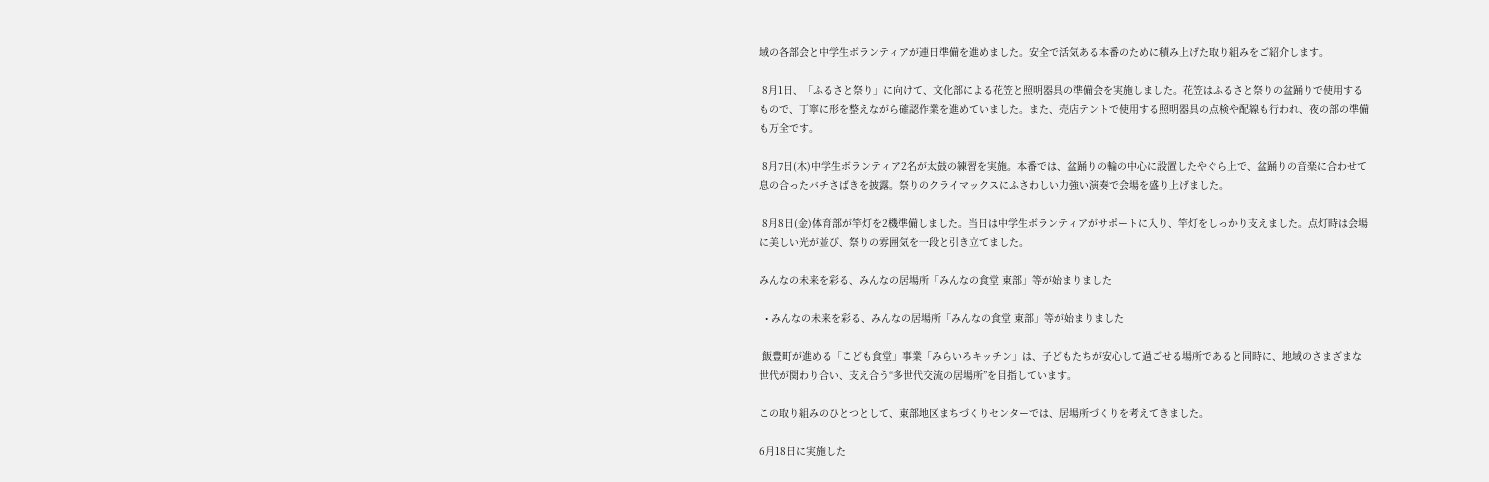域の各部会と中学生ボランティアが連日準備を進めました。安全で活気ある本番のために積み上げた取り組みをご紹介します。

 8月1日、「ふるさと祭り」に向けて、文化部による花笠と照明器具の準備会を実施しました。花笠はふるさと祭りの盆踊りで使用するもので、丁寧に形を整えながら確認作業を進めていました。また、売店テントで使用する照明器具の点検や配線も行われ、夜の部の準備も万全です。

 8月7日(木)中学生ボランティア2名が太鼓の練習を実施。本番では、盆踊りの輪の中心に設置したやぐら上で、盆踊りの音楽に合わせて息の合ったバチさばきを披露。祭りのクライマックスにふさわしい力強い演奏で会場を盛り上げました。

 8月8日(金)体育部が竿灯を2機準備しました。当日は中学生ボランティアがサポートに入り、竿灯をしっかり支えました。点灯時は会場に美しい光が並び、祭りの雰囲気を一段と引き立てました。

みんなの未来を彩る、みんなの居場所「みんなの食堂 東部」等が始まりました

  • みんなの未来を彩る、みんなの居場所「みんなの食堂 東部」等が始まりました

 飯豊町が進める「こども食堂」事業「みらいろキッチン」は、子どもたちが安心して過ごせる場所であると同時に、地域のさまざまな世代が関わり合い、支え合う“多世代交流の居場所”を目指しています。

この取り組みのひとつとして、東部地区まちづくりセンターでは、居場所づくりを考えてきました。

6月18日に実施した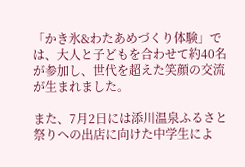「かき氷&わたあめづくり体験」では、大人と子どもを合わせて約40名が参加し、世代を超えた笑顔の交流が生まれました。

また、7月2日には添川温泉ふるさと祭りへの出店に向けた中学生によ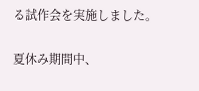る試作会を実施しました。

夏休み期間中、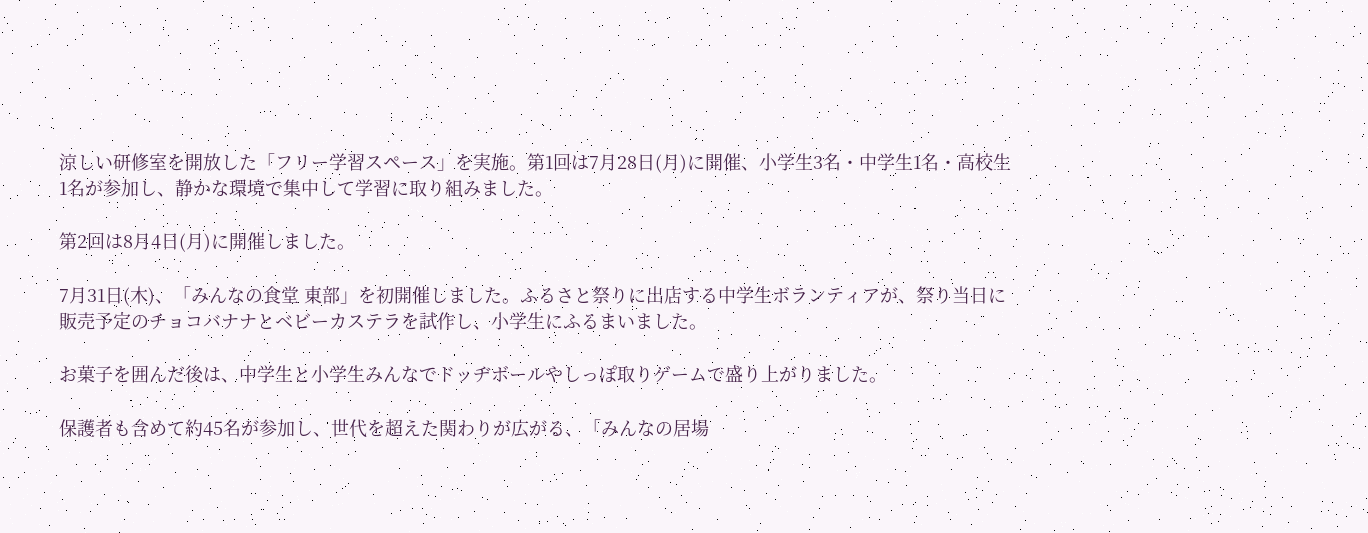涼しい研修室を開放した「フリー学習スペース」を実施。第1回は7月28日(月)に開催、小学生3名・中学生1名・高校生1名が参加し、静かな環境で集中して学習に取り組みました。

第2回は8月4日(月)に開催しました。

7月31日(木)、「みんなの食堂 東部」を初開催しました。ふるさと祭りに出店する中学生ボランティアが、祭り当日に販売予定のチョコバナナとベビーカステラを試作し、小学生にふるまいました。

お菓子を囲んだ後は、中学生と小学生みんなでドッヂボールやしっぽ取りゲームで盛り上がりました。

保護者も含めて約45名が参加し、世代を超えた関わりが広がる、「みんなの居場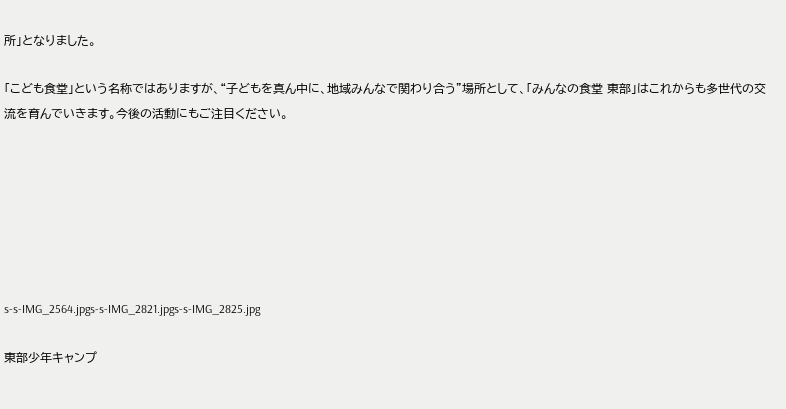所」となりました。

「こども食堂」という名称ではありますが、“子どもを真ん中に、地域みんなで関わり合う”場所として、「みんなの食堂 東部」はこれからも多世代の交流を育んでいきます。今後の活動にもご注目ください。







s-s-IMG_2564.jpgs-s-IMG_2821.jpgs-s-IMG_2825.jpg

東部少年キャンプ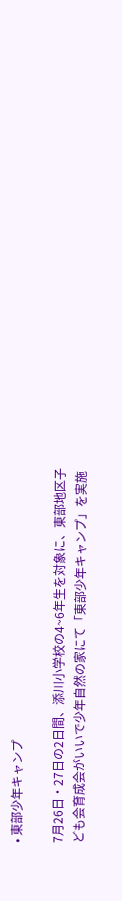• 東部少年キャンプ

7月26日・27日の2日間、添川小学校の4~6年生を対象に、東部地区子ども会育成会がいいで少年自然の家にて「東部少年キャンプ」を実施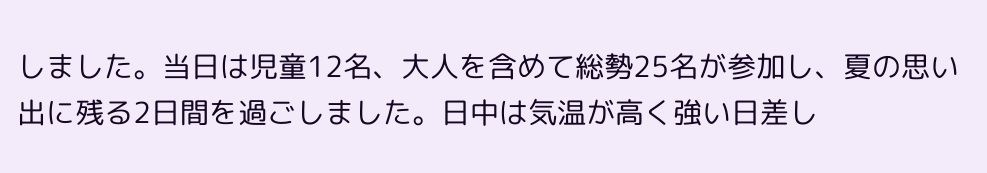しました。当日は児童12名、大人を含めて総勢25名が参加し、夏の思い出に残る2日間を過ごしました。日中は気温が高く強い日差し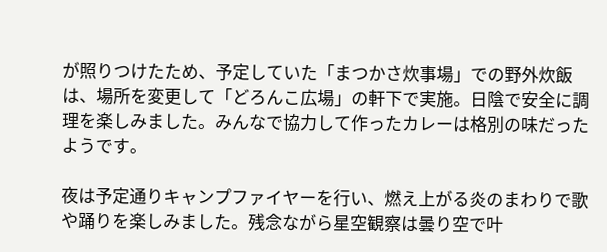が照りつけたため、予定していた「まつかさ炊事場」での野外炊飯は、場所を変更して「どろんこ広場」の軒下で実施。日陰で安全に調理を楽しみました。みんなで協力して作ったカレーは格別の味だったようです。

夜は予定通りキャンプファイヤーを行い、燃え上がる炎のまわりで歌や踊りを楽しみました。残念ながら星空観察は曇り空で叶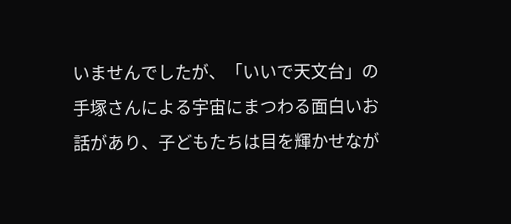いませんでしたが、「いいで天文台」の手塚さんによる宇宙にまつわる面白いお話があり、子どもたちは目を輝かせなが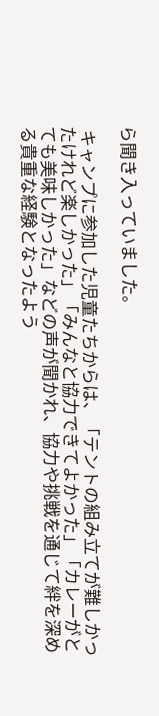ら聞き入っていました。

 キャンプに参加した児童たちからは、「テントの組み立てが難しかったけれど楽しかった」「みんなと協力できてよかった」「カレーがとても美味しかった」などの声が聞かれ、協力や挑戦を通じて絆を深める貴重な経験となったよう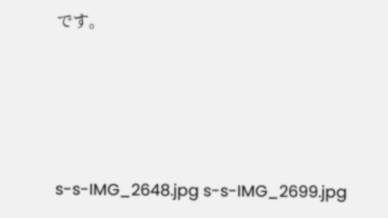です。





s-s-IMG_2648.jpg s-s-IMG_2699.jpg